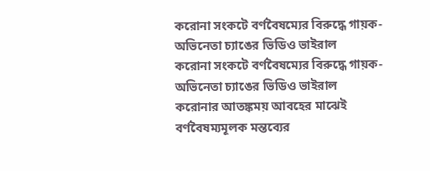করোনা সংকটে বর্ণবৈষম্যের বিরুদ্ধে গায়ক-অভিনেতা চ্যাঙের ভিডিও ভাইরাল
করোনা সংকটে বর্ণবৈষম্যের বিরুদ্ধে গায়ক-অভিনেতা চ্যাঙের ভিডিও ভাইরাল
করোনার আতঙ্কময় আবহের মাঝেই বর্ণবৈষম্যমূলক মন্তব্যের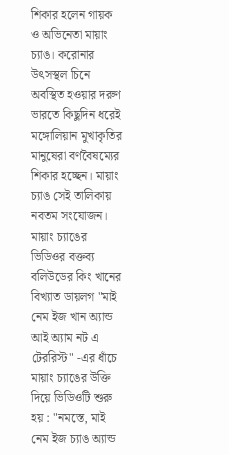শিকার হলেন গায়ক ও অভিনেতা মায়াং চ্যাঙ। করোনার উৎসস্থল চিনে অবস্থিত হওয়ার দরুণ ভারতে কিছুদিন ধরেই মঙ্গোলিয়ান মুখাকৃতির মানুষেরা বর্ণবৈষম্যের শিকার হচ্ছেন। মায়াং চ্যাঙ সেই তালিকায় নবতম সংযোজন।
মায়াং চ্যাঙের ভিডিওর বক্তব্য
বলিউডের কিং খানের বিখ্যাত ডায়লগ "মাই নেম ইজ খান অ্যান্ড আই অ্যাম নট এ টেররিস্ট" -এর ধাঁচে মায়াং চ্যাঙের উক্তি দিয়ে ভিডিওটি শুরু হয় : "নমস্তে, মাই নেম ইজ চ্যাঙ অ্যান্ড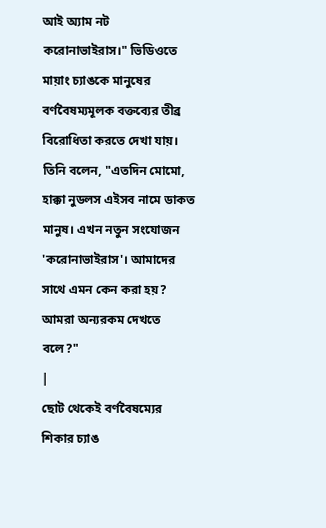আই অ্যাম নট করোনাভাইরাস।" ভিডিওতে মায়াং চ্যাঙকে মানুষের বর্ণবৈষম্যমূলক বক্তব্যের তীব্র বিরোধিতা করতে দেখা যায়। তিনি বলেন, "এতদিন মোমো, হাক্কা নুডলস এইসব নামে ডাকত মানুষ। এখন নতুন সংযোজন 'করোনাভাইরাস'। আমাদের সাথে এমন কেন করা হয়? আমরা অন্যরকম দেখতে বলে?"
|
ছোট থেকেই বর্ণবৈষম্যের শিকার চ্যাঙ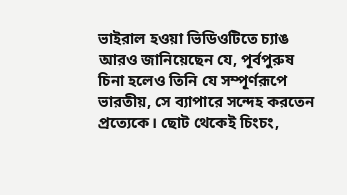ভাইরাল হওয়া ভিডিওটিতে চ্যাঙ আরও জানিয়েছেন যে, পূর্বপুরুষ চিনা হলেও তিনি যে সম্পূর্ণরূপে ভারতীয়, সে ব্যাপারে সন্দেহ করতেন প্রত্যেকে। ছোট থেকেই চিংচং,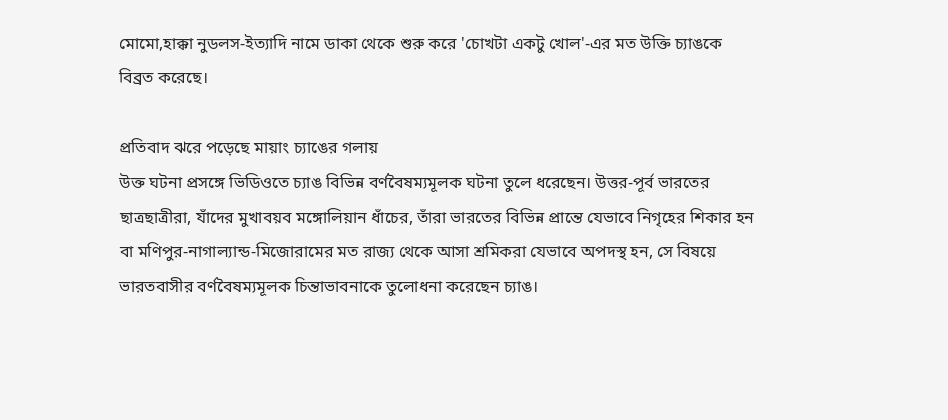মোমো,হাক্কা নুডলস-ইত্যাদি নামে ডাকা থেকে শুরু করে 'চোখটা একটু খোল'-এর মত উক্তি চ্যাঙকে বিব্রত করেছে।

প্রতিবাদ ঝরে পড়েছে মায়াং চ্যাঙের গলায়
উক্ত ঘটনা প্রসঙ্গে ভিডিওতে চ্যাঙ বিভিন্ন বর্ণবৈষম্যমূলক ঘটনা তুলে ধরেছেন। উত্তর-পূর্ব ভারতের ছাত্রছাত্রীরা, যাঁদের মুখাবয়ব মঙ্গোলিয়ান ধাঁচের, তাঁরা ভারতের বিভিন্ন প্রান্তে যেভাবে নিগৃহের শিকার হন বা মণিপুর-নাগাল্যান্ড-মিজোরামের মত রাজ্য থেকে আসা শ্রমিকরা যেভাবে অপদস্থ হন, সে বিষয়ে ভারতবাসীর বর্ণবৈষম্যমূলক চিন্তাভাবনাকে তুলোধনা করেছেন চ্যাঙ।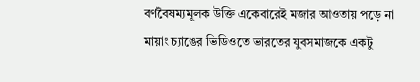বর্ণবৈষম্যমূলক উক্তি একেবারেই মজার আওতায় পড়ে না
মায়াং চ্যাঙের ভিডিওতে ভারতের যুবসমাজকে একটু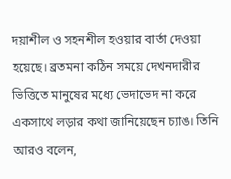দয়াশীল ও সহনশীল হওয়ার বার্তা দেওয়া হয়েছে। ব্রতমনা কঠিন সময়ে দেখনদারীর ভিত্তিতে মানুষের মধ্যে ভেদাভেদ না করে একসাথে লড়ার কথা জানিয়েছেন চ্যাঙ। তিনি আরও বলেন,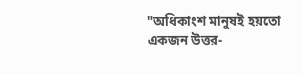"অধিকাংশ মানুষই হয়তো একজন উত্তর-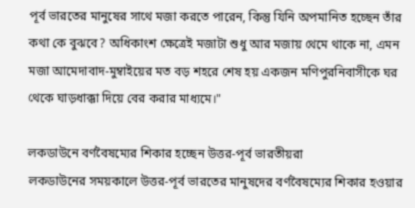পূর্ব ভারতের মানুষের সাথে মজা করতে পারেন, কিন্তু যিনি অপমানিত হচ্ছেন তাঁর কথা কে বুঝবে? অধিকাংশ ক্ষেত্রেই মজাটা শুধু আর মজায় থেমে থাকে না, এমন মজা আমেদাবাদ-মুম্বাইয়ের মত বড় শহরে শেষ হয় একজন মণিপুরনিবাসীকে ঘর থেকে ঘাড়ধাক্কা দিয়ে বের করার মাধ্যমে।"

লকডাউনে বর্ণবৈষম্যের শিকার হচ্ছেন উত্তর-পূর্ব ভারতীয়রা
লকডাউনের সময়কালে উত্তর-পূর্ব ভারতের মানুষদের বর্ণবৈষম্যের শিকার হওয়ার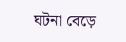ঘটনা বেড়ে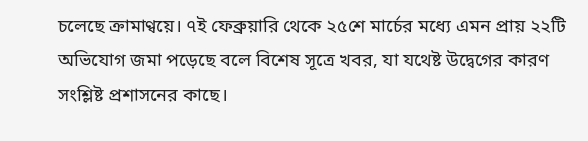চলেছে ক্রামাণ্বয়ে। ৭ই ফেব্রুয়ারি থেকে ২৫শে মার্চের মধ্যে এমন প্রায় ২২টি অভিযোগ জমা পড়েছে বলে বিশেষ সূত্রে খবর, যা যথেষ্ট উদ্বেগের কারণ সংশ্লিষ্ট প্রশাসনের কাছে।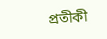প্রতীকী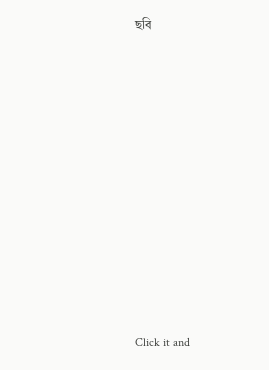ছবি












Click it and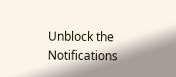Unblock the Notifications